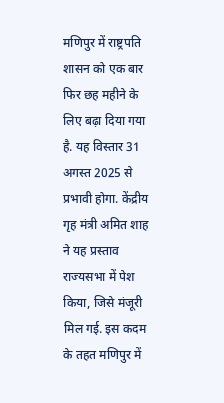मणिपुर में राष्ट्रपति शासन को एक बार फिर छह महीने के लिए बढ़ा दिया गया है. यह विस्तार 31 अगस्त 2025 से प्रभावी होगा. केंद्रीय गृह मंत्री अमित शाह ने यह प्रस्ताव राज्यसभा में पेश किया, जिसे मंजूरी मिल गई. इस कदम के तहत मणिपुर में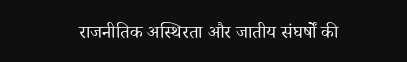राजनीतिक अस्थिरता और जातीय संघर्षों की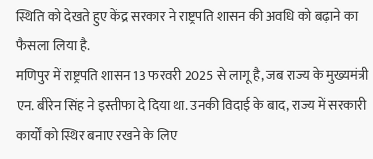स्थिति को देखते हुए केंद्र सरकार ने राष्ट्रपति शासन की अवधि को बढ़ाने का फैसला लिया है.
मणिपुर में राष्ट्रपति शासन 13 फरवरी 2025 से लागू है, जब राज्य के मुख्यमंत्री एन. बीरेन सिंह ने इस्तीफा दे दिया था. उनकी विदाई के बाद, राज्य में सरकारी कार्यों को स्थिर बनाए रखने के लिए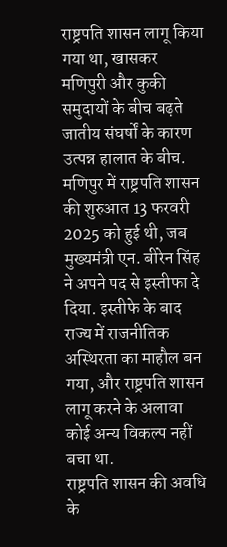राष्ट्रपति शासन लागू किया गया था, खासकर मणिपुरी और कुकी समुदायों के बीच बढ़ते जातीय संघर्षों के कारण उत्पन्न हालात के बीच.
मणिपुर में राष्ट्रपति शासन की शुरुआत 13 फरवरी 2025 को हुई थी, जब मुख्यमंत्री एन. बीरेन सिंह ने अपने पद से इस्तीफा दे दिया. इस्तीफे के बाद राज्य में राजनीतिक अस्थिरता का माहौल बन गया, और राष्ट्रपति शासन लागू करने के अलावा कोई अन्य विकल्प नहीं बचा था.
राष्ट्रपति शासन की अवधि के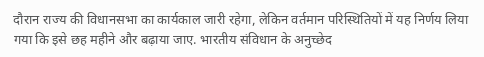दौरान राज्य की विधानसभा का कार्यकाल जारी रहेगा, लेकिन वर्तमान परिस्थितियों में यह निर्णय लिया गया कि इसे छह महीने और बढ़ाया जाए. भारतीय संविधान के अनुच्छेद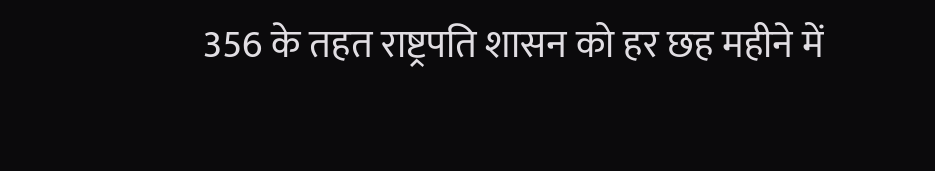356 के तहत राष्ट्रपति शासन को हर छह महीने में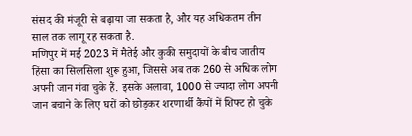संसद की मंजूरी से बढ़ाया जा सकता है, और यह अधिकतम तीन साल तक लागू रह सकता है.
मणिपुर में मई 2023 में मैतेई और कुकी समुदायों के बीच जातीय हिंसा का सिलसिला शुरू हुआ, जिससे अब तक 260 से अधिक लोग अपनी जान गंवा चुके हैं. इसके अलावा, 1000 से ज्यादा लोग अपनी जान बचाने के लिए घरों को छोड़कर शरणार्थी कैंपों में शिफ्ट हो चुके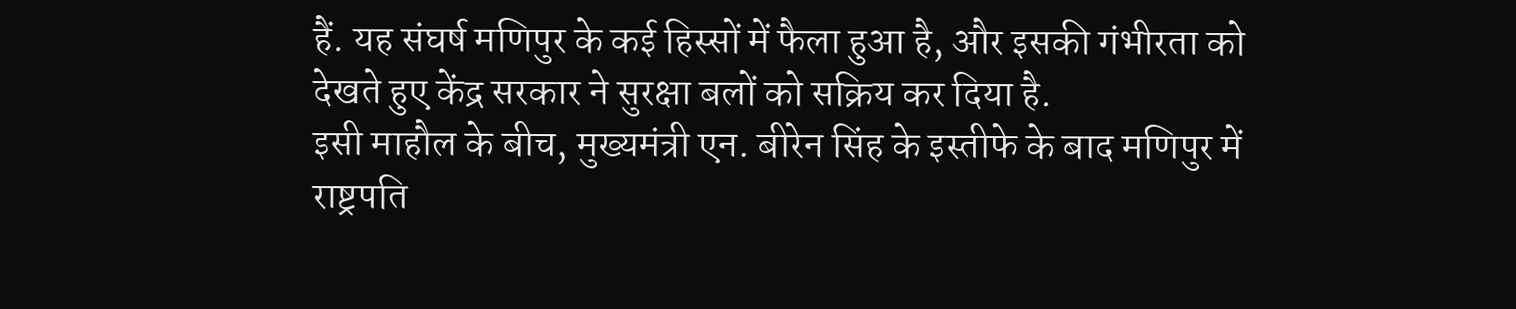हैं. यह संघर्ष मणिपुर के कई हिस्सों में फैला हुआ है, और इसकी गंभीरता को देखते हुए केंद्र सरकार ने सुरक्षा बलों को सक्रिय कर दिया है.
इसी माहौल के बीच, मुख्यमंत्री एन. बीरेन सिंह के इस्तीफे के बाद मणिपुर में राष्ट्रपति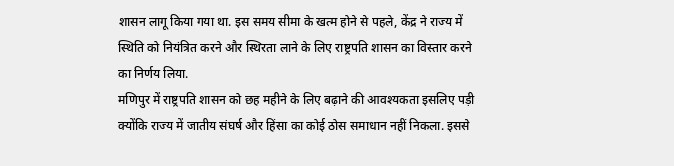शासन लागू किया गया था. इस समय सीमा के खत्म होने से पहले, केंद्र ने राज्य में स्थिति को नियंत्रित करने और स्थिरता लाने के लिए राष्ट्रपति शासन का विस्तार करने का निर्णय लिया.
मणिपुर में राष्ट्रपति शासन को छह महीने के लिए बढ़ाने की आवश्यकता इसलिए पड़ी क्योंकि राज्य में जातीय संघर्ष और हिंसा का कोई ठोस समाधान नहीं निकला. इससे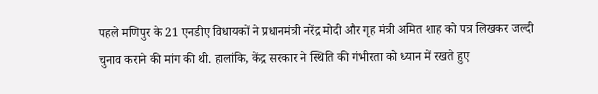पहले मणिपुर के 21 एनडीए विधायकों ने प्रधानमंत्री नरेंद्र मोदी और गृह मंत्री अमित शाह को पत्र लिखकर जल्दी चुनाव कराने की मांग की थी. हालांकि, केंद्र सरकार ने स्थिति की गंभीरता को ध्यान में रखते हुए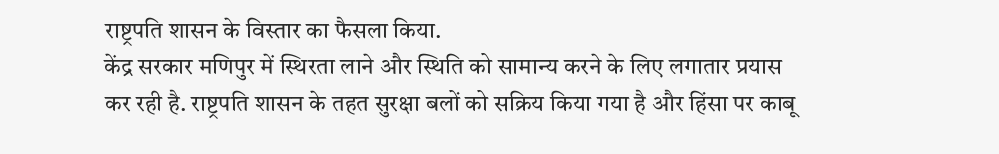राष्ट्रपति शासन के विस्तार का फैसला किया.
केंद्र सरकार मणिपुर में स्थिरता लाने और स्थिति को सामान्य करने के लिए लगातार प्रयास कर रही है. राष्ट्रपति शासन के तहत सुरक्षा बलों को सक्रिय किया गया है और हिंसा पर काबू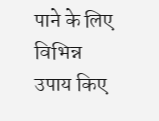पाने के लिए विभिन्न उपाय किए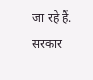जा रहे हैं. सरकार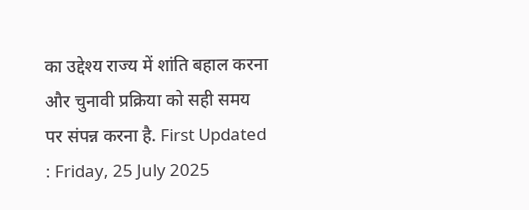का उद्देश्य राज्य में शांति बहाल करना और चुनावी प्रक्रिया को सही समय पर संपन्न करना है. First Updated : Friday, 25 July 2025